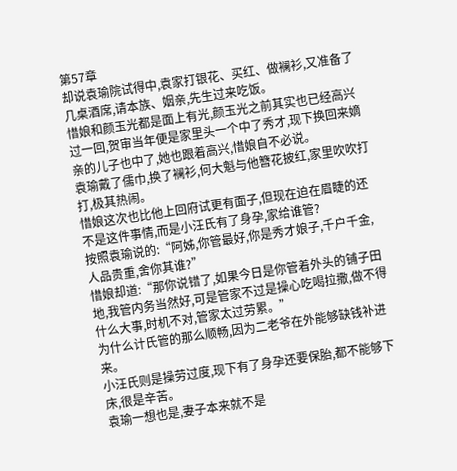第57章
却说袁瑜院试得中,袁家打银花、买红、做襕衫,又准备了几桌酒席,请本族、姻亲,先生过来吃饭。
惜娘和颜玉光都是面上有光,颜玉光之前其实也已经高兴过一回,贺审当年便是家里头一个中了秀才,现下换回来嫡亲的儿子也中了,她也跟着高兴,惜娘自不必说。
袁瑜戴了儒巾,换了襕衫,何大魁与他簪花披红,家里吹吹打打,极其热闹。
惜娘这次也比他上回府试更有面子,但现在迫在眉睫的还不是这件事情,而是小汪氏有了身孕,家给谁管?
按照袁瑜说的:“阿姊,你管最好,你是秀才娘子,千户千金,人品贵重,舍你其谁?”
惜娘却道:“那你说错了,如果今日是你管着外头的铺子田地,我管内务当然好,可是管家不过是操心吃喝拉撒,做不得什么大事,时机不对,管家太过劳累。”
为什么计氏管的那么顺畅,因为二老爷在外能够缺钱补进来。
小汪氏则是操劳过度,现下有了身孕还要保胎,都不能够下床,很是辛苦。
袁瑜一想也是,妻子本来就不是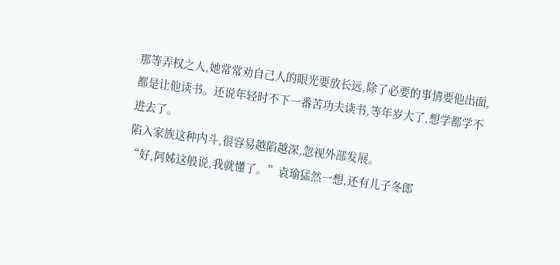那等弄权之人,她常常劝自己人的眼光要放长远,除了必要的事情要他出面,都是让他读书。还说年轻时不下一番苦功夫读书,等年岁大了,想学都学不进去了。
陷入家族这种内斗,很容易越陷越深,忽视外部发展。
“好,阿姊这般说,我就懂了。”袁瑜猛然一想,还有儿子冬郎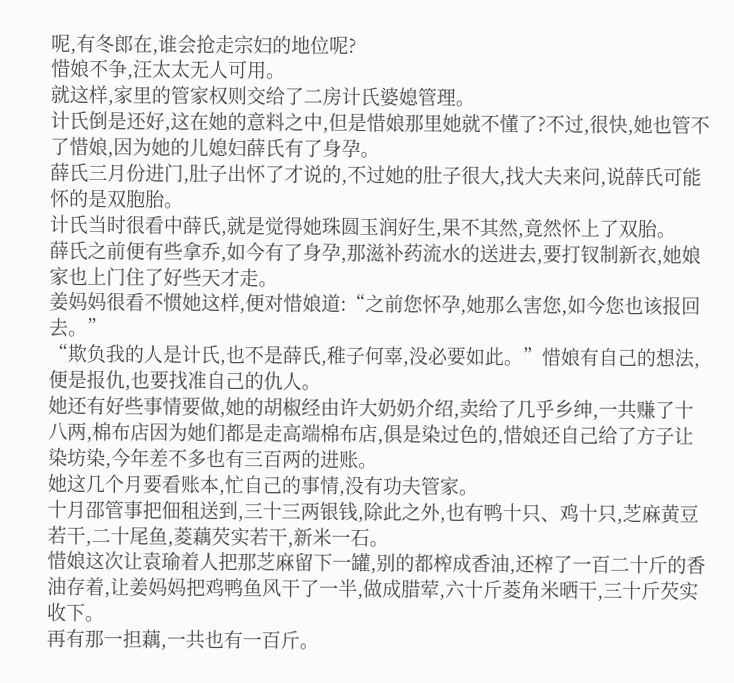呢,有冬郎在,谁会抢走宗妇的地位呢?
惜娘不争,汪太太无人可用。
就这样,家里的管家权则交给了二房计氏婆媳管理。
计氏倒是还好,这在她的意料之中,但是惜娘那里她就不懂了?不过,很快,她也管不了惜娘,因为她的儿媳妇薛氏有了身孕。
薛氏三月份进门,肚子出怀了才说的,不过她的肚子很大,找大夫来问,说薛氏可能怀的是双胞胎。
计氏当时很看中薛氏,就是觉得她珠圆玉润好生,果不其然,竟然怀上了双胎。
薛氏之前便有些拿乔,如今有了身孕,那滋补药流水的送进去,要打钗制新衣,她娘家也上门住了好些天才走。
姜妈妈很看不惯她这样,便对惜娘道:“之前您怀孕,她那么害您,如今您也该报回去。”
“欺负我的人是计氏,也不是薛氏,稚子何辜,没必要如此。”惜娘有自己的想法,便是报仇,也要找准自己的仇人。
她还有好些事情要做,她的胡椒经由许大奶奶介绍,卖给了几乎乡绅,一共赚了十八两,棉布店因为她们都是走高端棉布店,俱是染过色的,惜娘还自己给了方子让染坊染,今年差不多也有三百两的进账。
她这几个月要看账本,忙自己的事情,没有功夫管家。
十月邵管事把佃租送到,三十三两银钱,除此之外,也有鸭十只、鸡十只,芝麻黄豆若干,二十尾鱼,菱藕芡实若干,新米一石。
惜娘这次让袁瑜着人把那芝麻留下一罐,别的都榨成香油,还榨了一百二十斤的香油存着,让姜妈妈把鸡鸭鱼风干了一半,做成腊荤,六十斤菱角米晒干,三十斤芡实收下。
再有那一担藕,一共也有一百斤。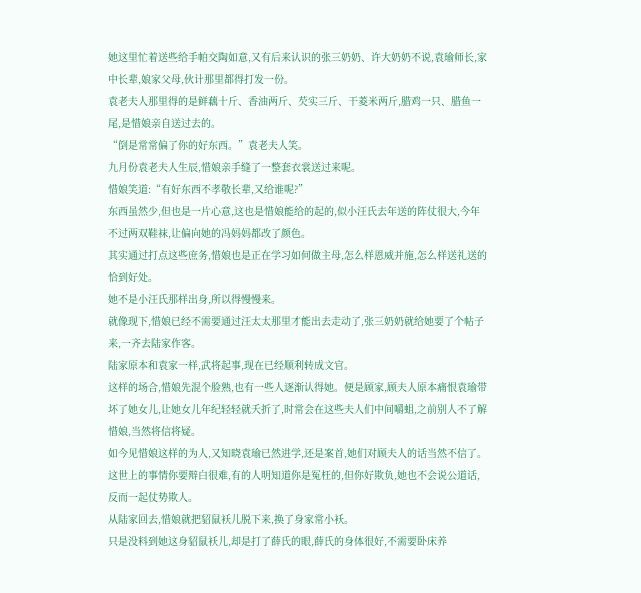她这里忙着送些给手帕交陶如意,又有后来认识的张三奶奶、许大奶奶不说,袁瑜师长,家中长辈,娘家父母,伙计那里都得打发一份。
袁老夫人那里得的是鲜藕十斤、香油两斤、芡实三斤、干菱米两斤,腊鸡一只、腊鱼一尾,是惜娘亲自送过去的。
“倒是常常偏了你的好东西。”袁老夫人笑。
九月份袁老夫人生辰,惜娘亲手缝了一整套衣裳送过来呢。
惜娘笑道:“有好东西不孝敬长辈,又给谁呢?”
东西虽然少,但也是一片心意,这也是惜娘能给的起的,似小汪氏去年送的阵仗很大,今年不过两双鞋袜,让偏向她的冯妈妈都改了颜色。
其实通过打点这些庶务,惜娘也是正在学习如何做主母,怎么样恩威并施,怎么样送礼送的恰到好处。
她不是小汪氏那样出身,所以得慢慢来。
就像现下,惜娘已经不需要通过汪太太那里才能出去走动了,张三奶奶就给她要了个帖子来,一齐去陆家作客。
陆家原本和袁家一样,武将起事,现在已经顺利转成文官。
这样的场合,惜娘先混个脸熟,也有一些人逐渐认得她。便是顾家,顾夫人原本痛恨袁瑜带坏了她女儿,让她女儿年纪轻轻就夭折了,时常会在这些夫人们中间嚼蛆,之前别人不了解惜娘,当然将信将疑。
如今见惜娘这样的为人,又知晓袁瑜已然进学,还是案首,她们对顾夫人的话当然不信了。
这世上的事情你要辩白很难,有的人明知道你是冤枉的,但你好欺负,她也不会说公道话,反而一起仗势欺人。
从陆家回去,惜娘就把貂鼠袄儿脱下来,换了身家常小袄。
只是没料到她这身貂鼠袄儿,却是打了薛氏的眼,薛氏的身体很好,不需要卧床养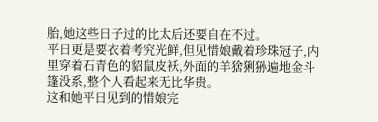胎,她这些日子过的比太后还要自在不过。
平日更是要衣着考究光鲜,但见惜娘戴着珍珠冠子,内里穿着石青色的貂鼠皮袄,外面的羊猞猁狲遍地金斗篷没系,整个人看起来无比华贵。
这和她平日见到的惜娘完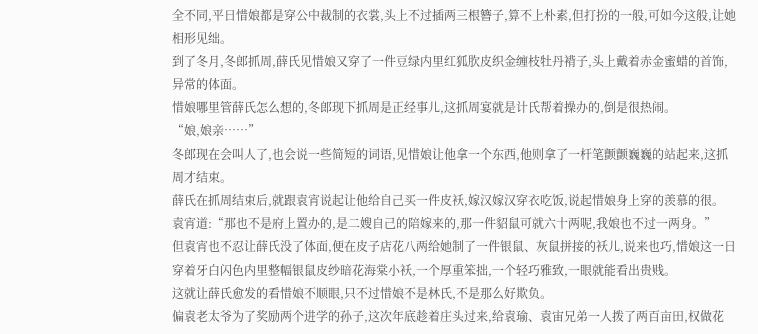全不同,平日惜娘都是穿公中裁制的衣裳,头上不过插两三根簪子,算不上朴素,但打扮的一般,可如今这般,让她相形见绌。
到了冬月,冬郎抓周,薛氏见惜娘又穿了一件豆绿内里红狐肷皮织金缠枝牡丹褙子,头上戴着赤金蜜蜡的首饰,异常的体面。
惜娘哪里管薛氏怎么想的,冬郎现下抓周是正经事儿,这抓周宴就是计氏帮着操办的,倒是很热闹。
“娘,娘亲……”
冬郎现在会叫人了,也会说一些简短的词语,见惜娘让他拿一个东西,他则拿了一杆笔颤颤巍巍的站起来,这抓周才结束。
薛氏在抓周结束后,就跟袁宵说起让他给自己买一件皮袄,嫁汉嫁汉穿衣吃饭,说起惜娘身上穿的羡慕的很。
袁宵道:“那也不是府上置办的,是二嫂自己的陪嫁来的,那一件貂鼠可就六十两呢,我娘也不过一两身。”
但袁宵也不忍让薛氏没了体面,便在皮子店花八两给她制了一件银鼠、灰鼠拼接的袄儿,说来也巧,惜娘这一日穿着牙白闪色内里整幅银鼠皮纱暗花海棠小袄,一个厚重笨拙,一个轻巧雅致,一眼就能看出贵贱。
这就让薛氏愈发的看惜娘不顺眼,只不过惜娘不是林氏,不是那么好欺负。
偏袁老太爷为了奖励两个进学的孙子,这次年底趁着庄头过来,给袁瑜、袁宙兄弟一人拨了两百亩田,权做花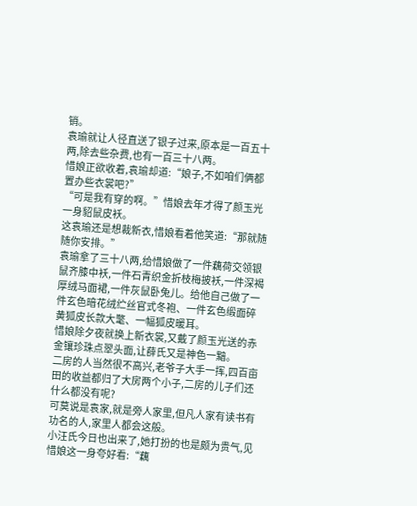销。
袁瑜就让人径直送了银子过来,原本是一百五十两,除去些杂费,也有一百三十八两。
惜娘正欲收着,袁瑜却道:“娘子,不如咱们俩都置办些衣裳吧?”
“可是我有穿的啊。”惜娘去年才得了颜玉光一身貂鼠皮袄。
这袁瑜还是想裁新衣,惜娘看着他笑道:“那就随随你安排。”
袁瑜拿了三十八两,给惜娘做了一件藕荷交领银鼠齐膝中袄,一件石青织金折枝梅披袄,一件深褐厚绒马面裙,一件灰鼠卧兔儿。给他自己做了一件玄色暗花绒纻丝官式冬袍、一件玄色缎面碎黄狐皮长款大氅、一幅狐皮暖耳。
惜娘除夕夜就换上新衣裳,又戴了颜玉光送的赤金镶珍珠点翠头面,让薛氏又是神色一黯。
二房的人当然很不高兴,老爷子大手一挥,四百亩田的收益都归了大房两个小子,二房的儿子们还什么都没有呢?
可莫说是袁家,就是旁人家里,但凡人家有读书有功名的人,家里人都会这般。
小汪氏今日也出来了,她打扮的也是颇为贵气,见惜娘这一身夸好看:“藕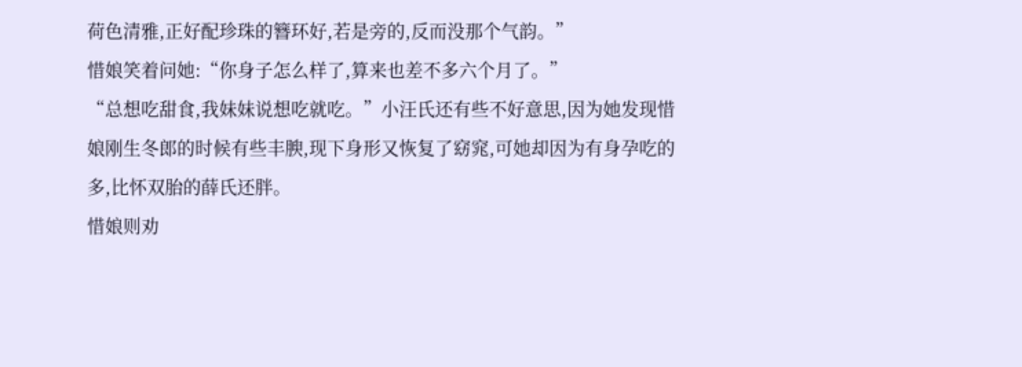荷色清雅,正好配珍珠的簪环好,若是旁的,反而没那个气韵。”
惜娘笑着问她:“你身子怎么样了,算来也差不多六个月了。”
“总想吃甜食,我妹妹说想吃就吃。”小汪氏还有些不好意思,因为她发现惜娘刚生冬郎的时候有些丰腴,现下身形又恢复了窈窕,可她却因为有身孕吃的多,比怀双胎的薛氏还胖。
惜娘则劝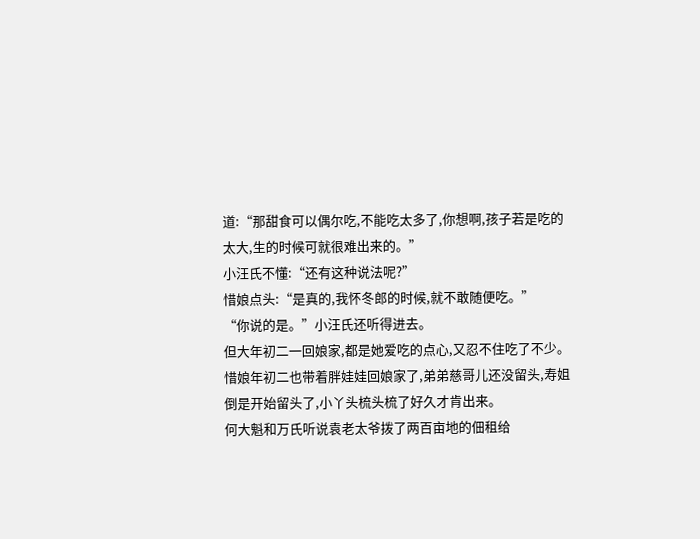道:“那甜食可以偶尔吃,不能吃太多了,你想啊,孩子若是吃的太大,生的时候可就很难出来的。”
小汪氏不懂:“还有这种说法呢?”
惜娘点头:“是真的,我怀冬郎的时候,就不敢随便吃。”
“你说的是。”小汪氏还听得进去。
但大年初二一回娘家,都是她爱吃的点心,又忍不住吃了不少。
惜娘年初二也带着胖娃娃回娘家了,弟弟慈哥儿还没留头,寿姐倒是开始留头了,小丫头梳头梳了好久才肯出来。
何大魁和万氏听说袁老太爷拨了两百亩地的佃租给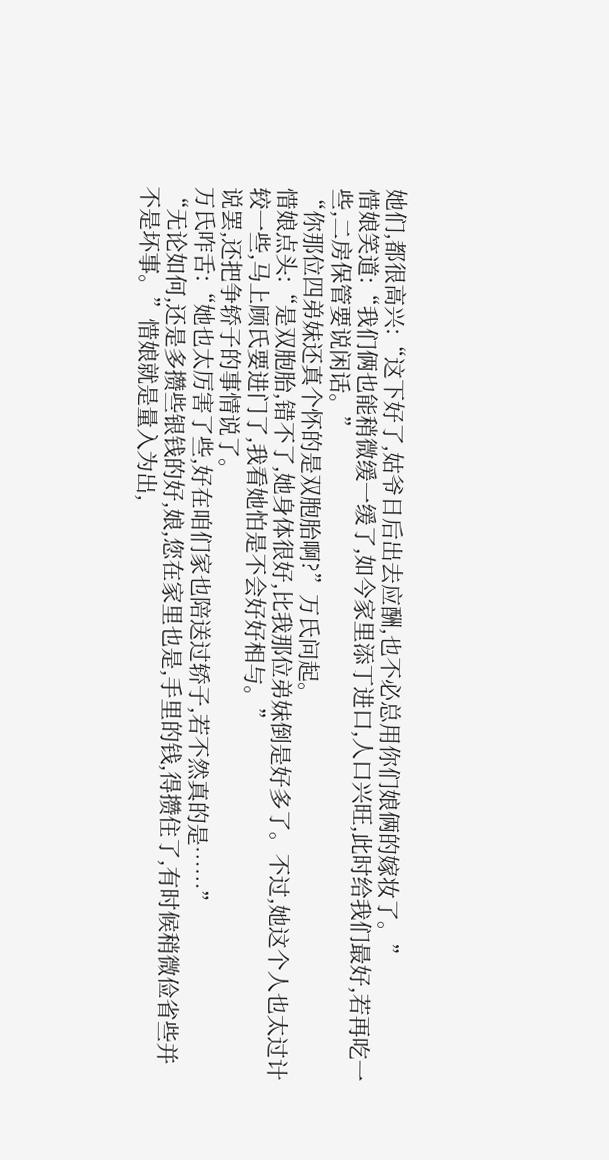她们,都很高兴:“这下好了,姑爷日后出去应酬,也不必总用你们娘俩的嫁妆了。”
惜娘笑道:“我们俩也能稍微缓一缓了,如今家里添丁进口,人口兴旺,此时给我们最好,若再吃一些,二房保管要说闲话。”
“你那位四弟妹还真个怀的是双胞胎啊?”万氏问起。
惜娘点头:“是双胞胎,错不了,她身体很好,比我那位弟妹倒是好多了。不过,她这个人也太过计较一些,马上顾氏要进门了,我看她怕是不会好好相与。”
说罢,还把争轿子的事情说了。
万氏咋舌:“她也太厉害了些,好在咱们家也陪送过轿子,若不然真的是……”
“无论如何,还是多攒些银钱的好,娘,您在家里也是,手里的钱,得攒住了,有时候稍微俭省些并不是坏事。”惜娘就是量入为出,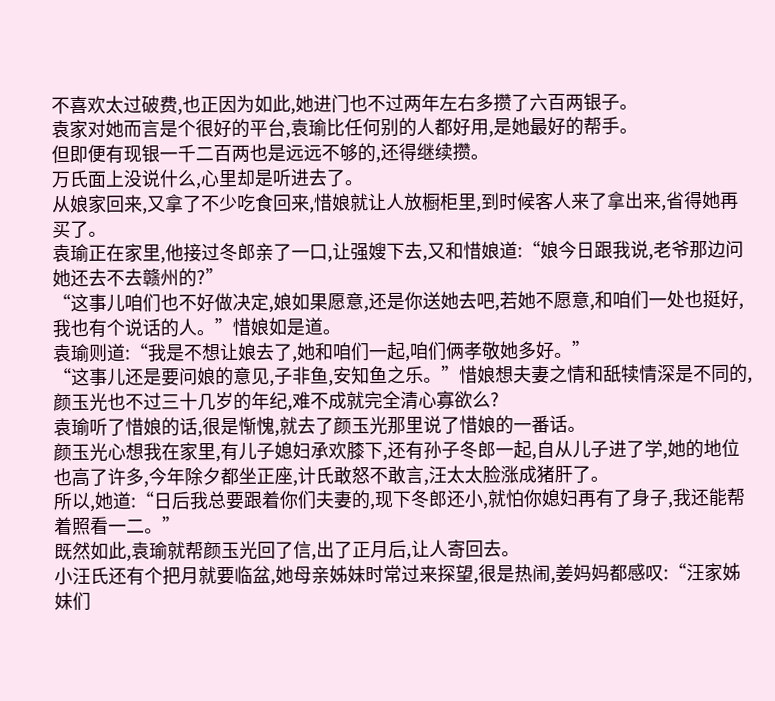不喜欢太过破费,也正因为如此,她进门也不过两年左右多攒了六百两银子。
袁家对她而言是个很好的平台,袁瑜比任何别的人都好用,是她最好的帮手。
但即便有现银一千二百两也是远远不够的,还得继续攒。
万氏面上没说什么,心里却是听进去了。
从娘家回来,又拿了不少吃食回来,惜娘就让人放橱柜里,到时候客人来了拿出来,省得她再买了。
袁瑜正在家里,他接过冬郎亲了一口,让强嫂下去,又和惜娘道:“娘今日跟我说,老爷那边问她还去不去赣州的?”
“这事儿咱们也不好做决定,娘如果愿意,还是你送她去吧,若她不愿意,和咱们一处也挺好,我也有个说话的人。”惜娘如是道。
袁瑜则道:“我是不想让娘去了,她和咱们一起,咱们俩孝敬她多好。”
“这事儿还是要问娘的意见,子非鱼,安知鱼之乐。”惜娘想夫妻之情和舐犊情深是不同的,颜玉光也不过三十几岁的年纪,难不成就完全清心寡欲么?
袁瑜听了惜娘的话,很是惭愧,就去了颜玉光那里说了惜娘的一番话。
颜玉光心想我在家里,有儿子媳妇承欢膝下,还有孙子冬郎一起,自从儿子进了学,她的地位也高了许多,今年除夕都坐正座,计氏敢怒不敢言,汪太太脸涨成猪肝了。
所以,她道:“日后我总要跟着你们夫妻的,现下冬郎还小,就怕你媳妇再有了身子,我还能帮着照看一二。”
既然如此,袁瑜就帮颜玉光回了信,出了正月后,让人寄回去。
小汪氏还有个把月就要临盆,她母亲姊妹时常过来探望,很是热闹,姜妈妈都感叹:“汪家姊妹们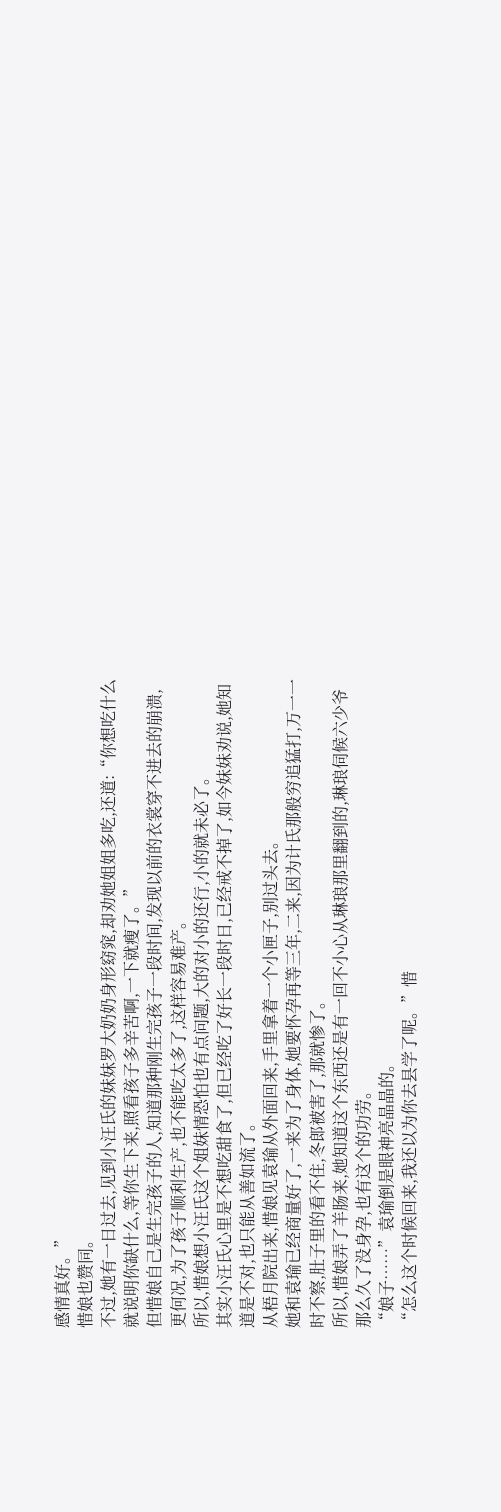感情真好。”
惜娘也赞同。
不过,她有一日过去,见到小汪氏的妹妹罗大奶奶身形窈窕,却劝她姐姐多吃,还道:“你想吃什么就说明你缺什么,等你生下来,照看孩子多辛苦啊,一下就瘦了。”
但惜娘自己是生完孩子的人,知道那种刚生完孩子一段时间,发现以前的衣裳穿不进去的崩溃,更何况,为了孩子顺利生产,也不能吃太多了,这样容易难产。
所以,惜娘想小汪氏这个姐妹情恐怕也有点问题,大的对小的还行,小的就未必了。
其实小汪氏心里是不想吃甜食了,但已经吃了好长一段时日,已经戒不掉了,如今妹妹劝说,她知道是不对,也只能从善如流了。
从梧月院出来,惜娘见袁瑜从外面回来,手里拿着一个小匣子,别过头去。
她和袁瑜已经商量好了,一来为了身体,她要怀孕再等三年,二来,因为计氏那般穷追猛打,万一一时不察,肚子里的看不住,冬郎被害了,那就惨了。
所以,惜娘弄了羊肠来,她知道这个东西还是有一回不小心从琳琅那里翻到的,琳琅伺候六少爷那么久了没身孕,也有这个的功劳。
“娘子……”袁瑜倒是眼神亮晶晶的。
“怎么这个时候回来,我还以为你去县学了呢。”惜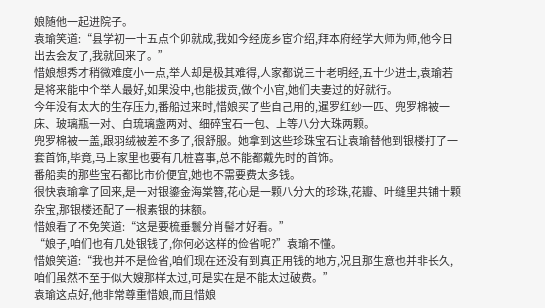娘随他一起进院子。
袁瑜笑道:“县学初一十五点个卯就成,我如今经庞乡宦介绍,拜本府经学大师为师,他今日出去会友了,我就回来了。”
惜娘想秀才稍微难度小一点,举人却是极其难得,人家都说三十老明经,五十少进士,袁瑜若是将来能中个举人最好,如果没中,也能拔贡,做个小官,她们夫妻过的好就行。
今年没有太大的生存压力,番船过来时,惜娘买了些自己用的,暹罗红纱一匹、兜罗棉被一床、玻璃瓶一对、白琉璃盏两对、细碎宝石一包、上等八分大珠两颗。
兜罗棉被一盖,跟羽绒被差不多了,很舒服。她拿到这些珍珠宝石让袁瑜替他到银楼打了一套首饰,毕竟,马上家里也要有几桩喜事,总不能都戴先时的首饰。
番船卖的那些宝石都比市价便宜,她也不需要费太多钱。
很快袁瑜拿了回来,是一对银鎏金海棠簪,花心是一颗八分大的珍珠,花瓣、叶缝里共铺十颗杂宝,那银楼还配了一根素银的抹额。
惜娘看了不免笑道:“这是要梳垂鬟分肖髻才好看。”
“娘子,咱们也有几处银钱了,你何必这样的俭省呢?”袁瑜不懂。
惜娘笑道:“我也并不是俭省,咱们现在还没有到真正用钱的地方,况且那生意也并非长久,咱们虽然不至于似大嫂那样太过,可是实在是不能太过破费。”
袁瑜这点好,他非常尊重惜娘,而且惜娘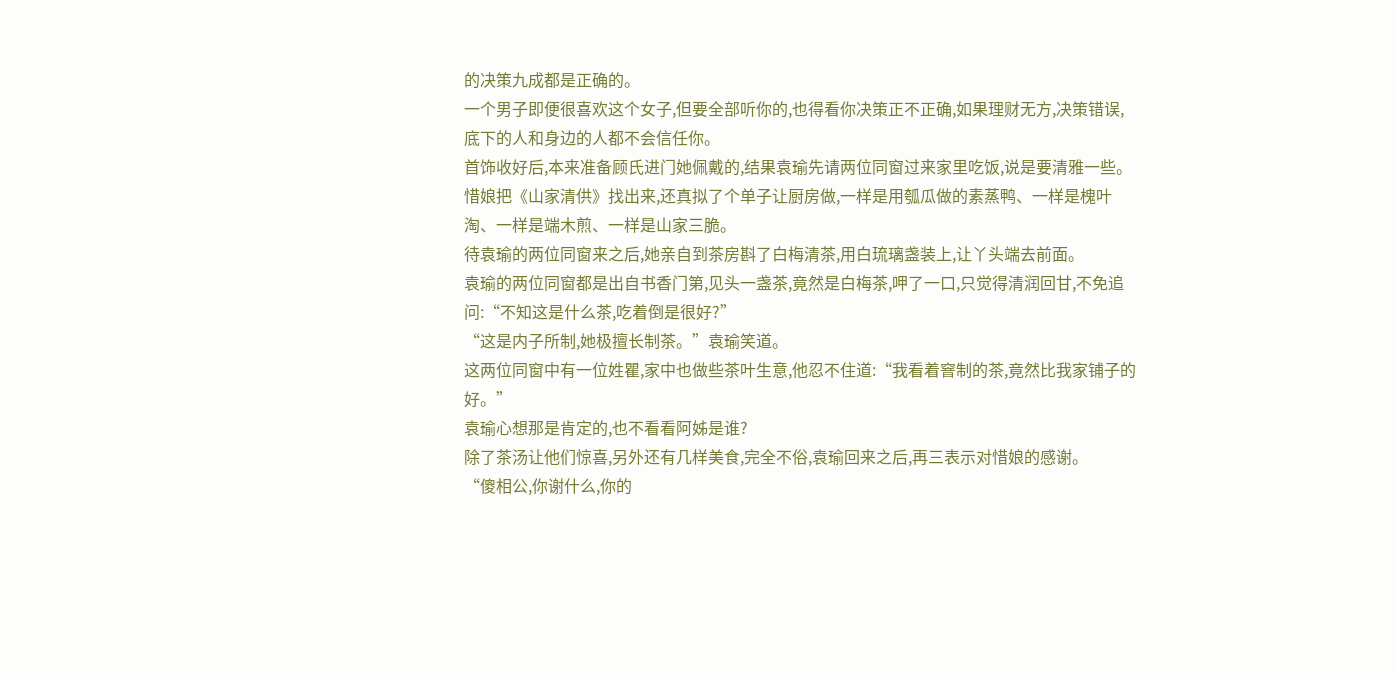的决策九成都是正确的。
一个男子即便很喜欢这个女子,但要全部听你的,也得看你决策正不正确,如果理财无方,决策错误,底下的人和身边的人都不会信任你。
首饰收好后,本来准备顾氏进门她佩戴的,结果袁瑜先请两位同窗过来家里吃饭,说是要清雅一些。
惜娘把《山家清供》找出来,还真拟了个单子让厨房做,一样是用瓠瓜做的素蒸鸭、一样是槐叶淘、一样是端木煎、一样是山家三脆。
待袁瑜的两位同窗来之后,她亲自到茶房斟了白梅清茶,用白琉璃盏装上,让丫头端去前面。
袁瑜的两位同窗都是出自书香门第,见头一盏茶,竟然是白梅茶,呷了一口,只觉得清润回甘,不免追问:“不知这是什么茶,吃着倒是很好?”
“这是内子所制,她极擅长制茶。”袁瑜笑道。
这两位同窗中有一位姓瞿,家中也做些茶叶生意,他忍不住道:“我看着窨制的茶,竟然比我家铺子的好。”
袁瑜心想那是肯定的,也不看看阿姊是谁?
除了茶汤让他们惊喜,另外还有几样美食,完全不俗,袁瑜回来之后,再三表示对惜娘的感谢。
“傻相公,你谢什么,你的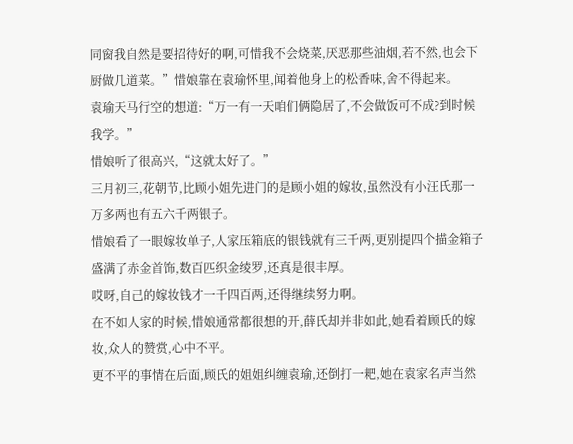同窗我自然是要招待好的啊,可惜我不会烧菜,厌恶那些油烟,若不然,也会下厨做几道菜。”惜娘靠在袁瑜怀里,闻着他身上的松香味,舍不得起来。
袁瑜天马行空的想道:“万一有一天咱们俩隐居了,不会做饭可不成?到时候我学。”
惜娘听了很高兴,“这就太好了。”
三月初三,花朝节,比顾小姐先进门的是顾小姐的嫁妆,虽然没有小汪氏那一万多两也有五六千两银子。
惜娘看了一眼嫁妆单子,人家压箱底的银钱就有三千两,更别提四个描金箱子盛满了赤金首饰,数百匹织金绫罗,还真是很丰厚。
哎呀,自己的嫁妆钱才一千四百两,还得继续努力啊。
在不如人家的时候,惜娘通常都很想的开,薛氏却并非如此,她看着顾氏的嫁妆,众人的赞赏,心中不平。
更不平的事情在后面,顾氏的姐姐纠缠袁瑜,还倒打一耙,她在袁家名声当然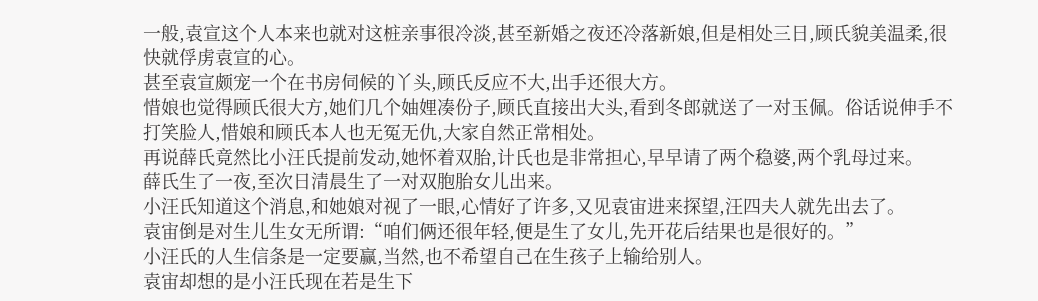一般,袁宣这个人本来也就对这桩亲事很冷淡,甚至新婚之夜还冷落新娘,但是相处三日,顾氏貌美温柔,很快就俘虏袁宣的心。
甚至袁宣颇宠一个在书房伺候的丫头,顾氏反应不大,出手还很大方。
惜娘也觉得顾氏很大方,她们几个妯娌凑份子,顾氏直接出大头,看到冬郎就送了一对玉佩。俗话说伸手不打笑脸人,惜娘和顾氏本人也无冤无仇,大家自然正常相处。
再说薛氏竟然比小汪氏提前发动,她怀着双胎,计氏也是非常担心,早早请了两个稳婆,两个乳母过来。
薛氏生了一夜,至次日清晨生了一对双胞胎女儿出来。
小汪氏知道这个消息,和她娘对视了一眼,心情好了许多,又见袁宙进来探望,汪四夫人就先出去了。
袁宙倒是对生儿生女无所谓:“咱们俩还很年轻,便是生了女儿,先开花后结果也是很好的。”
小汪氏的人生信条是一定要赢,当然,也不希望自己在生孩子上输给别人。
袁宙却想的是小汪氏现在若是生下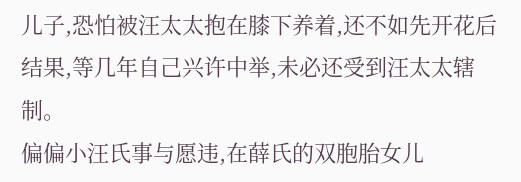儿子,恐怕被汪太太抱在膝下养着,还不如先开花后结果,等几年自己兴许中举,未必还受到汪太太辖制。
偏偏小汪氏事与愿违,在薛氏的双胞胎女儿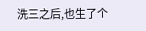洗三之后,也生了个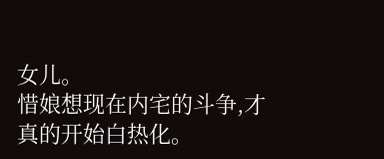女儿。
惜娘想现在内宅的斗争,才真的开始白热化。